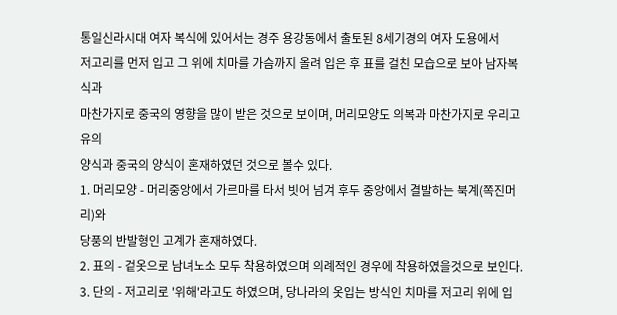통일신라시대 여자 복식에 있어서는 경주 용강동에서 출토된 8세기경의 여자 도용에서
저고리를 먼저 입고 그 위에 치마를 가슴까지 올려 입은 후 표를 걸친 모습으로 보아 남자복식과
마찬가지로 중국의 영향을 많이 받은 것으로 보이며, 머리모양도 의복과 마찬가지로 우리고유의
양식과 중국의 양식이 혼재하였던 것으로 볼수 있다.
1. 머리모양 - 머리중앙에서 가르마를 타서 빗어 넘겨 후두 중앙에서 결발하는 북계(쪽진머리)와
당풍의 반발형인 고계가 혼재하였다.
2. 표의 - 겉옷으로 남녀노소 모두 착용하였으며 의례적인 경우에 착용하였을것으로 보인다.
3. 단의 - 저고리로 '위해'라고도 하였으며, 당나라의 옷입는 방식인 치마를 저고리 위에 입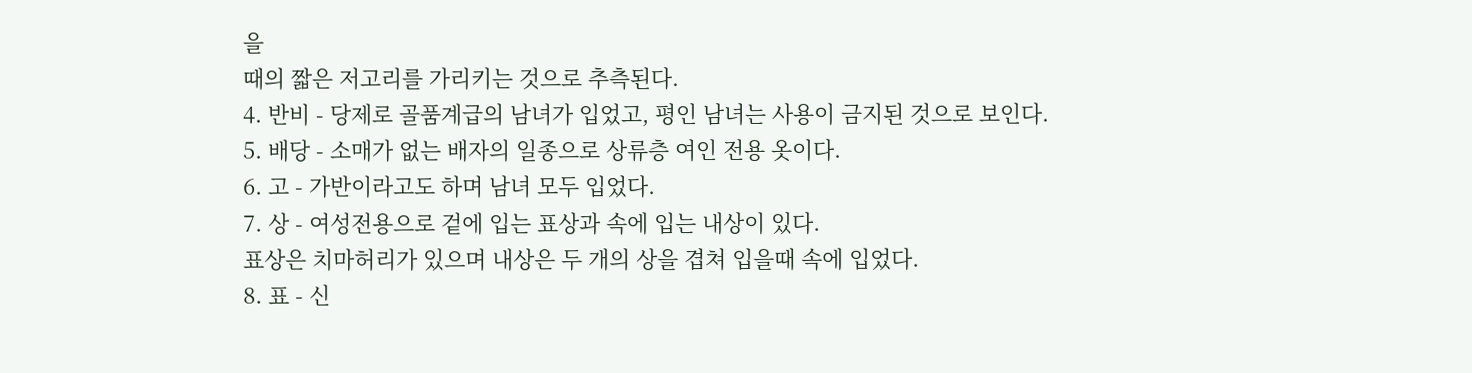을
때의 짧은 저고리를 가리키는 것으로 추측된다.
4. 반비 - 당제로 골품계급의 남녀가 입었고, 평인 남녀는 사용이 금지된 것으로 보인다.
5. 배당 - 소매가 없는 배자의 일종으로 상류층 여인 전용 옷이다.
6. 고 - 가반이라고도 하며 남녀 모두 입었다.
7. 상 - 여성전용으로 겉에 입는 표상과 속에 입는 내상이 있다.
표상은 치마허리가 있으며 내상은 두 개의 상을 겹쳐 입을때 속에 입었다.
8. 표 - 신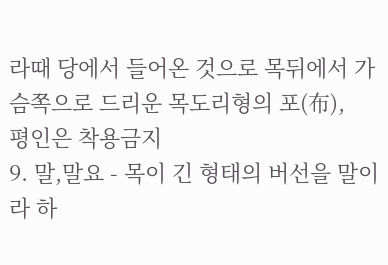라때 당에서 들어온 것으로 목뒤에서 가슴쪽으로 드리운 목도리형의 포(布),
평인은 착용금지
9. 말,말요 - 목이 긴 형태의 버선을 말이라 하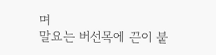며
말요는 버선목에 끈이 붙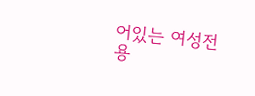어있는 여성전용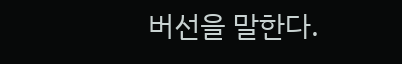버선을 말한다.